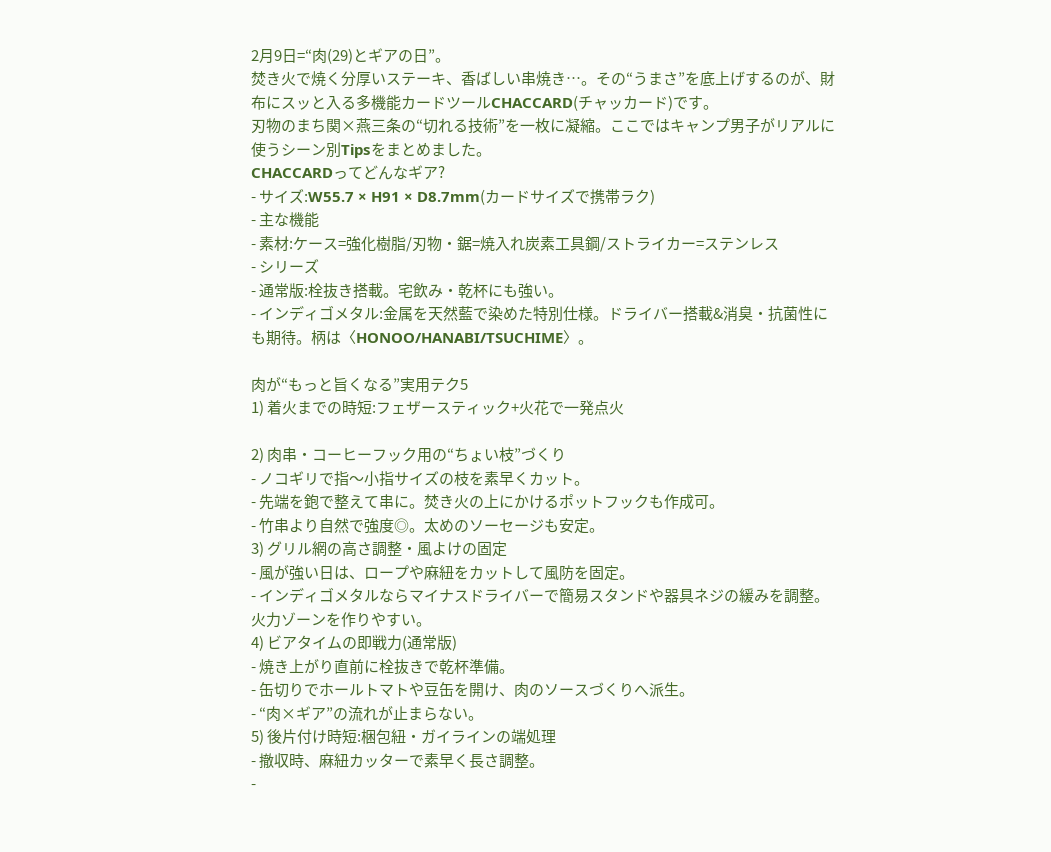2月9日=“肉(29)とギアの日”。
焚き火で焼く分厚いステーキ、香ばしい串焼き…。その“うまさ”を底上げするのが、財布にスッと入る多機能カードツールCHACCARD(チャッカード)です。
刃物のまち関×燕三条の“切れる技術”を一枚に凝縮。ここではキャンプ男子がリアルに使うシーン別Tipsをまとめました。
CHACCARDってどんなギア?
- サイズ:W55.7 × H91 × D8.7mm(カードサイズで携帯ラク)
- 主な機能
- 素材:ケース=強化樹脂/刃物・鋸=焼入れ炭素工具鋼/ストライカー=ステンレス
- シリーズ
- 通常版:栓抜き搭載。宅飲み・乾杯にも強い。
- インディゴメタル:金属を天然藍で染めた特別仕様。ドライバー搭載&消臭・抗菌性にも期待。柄は〈HONOO/HANABI/TSUCHIME〉。

肉が“もっと旨くなる”実用テク5
1) 着火までの時短:フェザースティック+火花で一発点火

2) 肉串・コーヒーフック用の“ちょい枝”づくり
- ノコギリで指〜小指サイズの枝を素早くカット。
- 先端を鉋で整えて串に。焚き火の上にかけるポットフックも作成可。
- 竹串より自然で強度◎。太めのソーセージも安定。
3) グリル網の高さ調整・風よけの固定
- 風が強い日は、ロープや麻紐をカットして風防を固定。
- インディゴメタルならマイナスドライバーで簡易スタンドや器具ネジの緩みを調整。火力ゾーンを作りやすい。
4) ビアタイムの即戦力(通常版)
- 焼き上がり直前に栓抜きで乾杯準備。
- 缶切りでホールトマトや豆缶を開け、肉のソースづくりへ派生。
- “肉×ギア”の流れが止まらない。
5) 後片付け時短:梱包紐・ガイラインの端処理
- 撤収時、麻紐カッターで素早く長さ調整。
-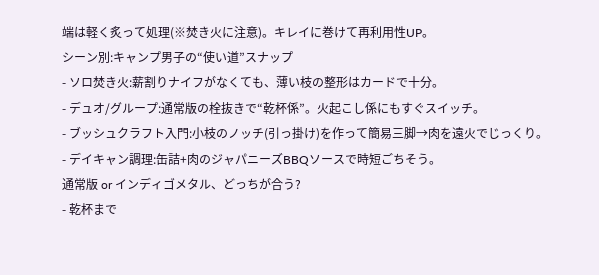端は軽く炙って処理(※焚き火に注意)。キレイに巻けて再利用性UP。
シーン別:キャンプ男子の“使い道”スナップ
- ソロ焚き火:薪割りナイフがなくても、薄い枝の整形はカードで十分。
- デュオ/グループ:通常版の栓抜きで“乾杯係”。火起こし係にもすぐスイッチ。
- ブッシュクラフト入門:小枝のノッチ(引っ掛け)を作って簡易三脚→肉を遠火でじっくり。
- デイキャン調理:缶詰+肉のジャパニーズBBQソースで時短ごちそう。
通常版 or インディゴメタル、どっちが合う?
- 乾杯まで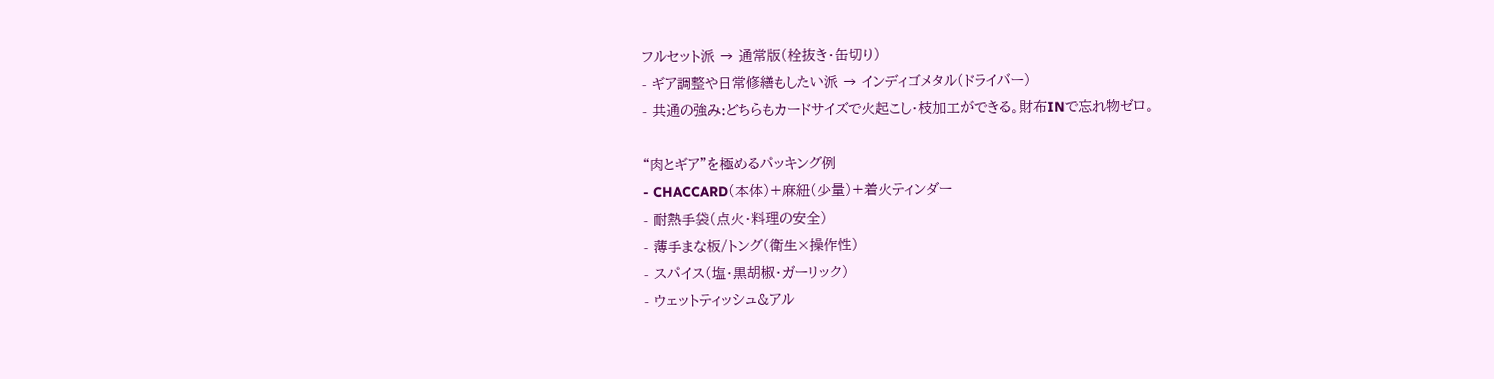フルセット派 → 通常版(栓抜き・缶切り)
- ギア調整や日常修繕もしたい派 → インディゴメタル(ドライバー)
- 共通の強み:どちらもカードサイズで火起こし・枝加工ができる。財布INで忘れ物ゼロ。

“肉とギア”を極めるパッキング例
- CHACCARD(本体)+麻紐(少量)+着火ティンダー
- 耐熱手袋(点火・料理の安全)
- 薄手まな板/トング(衛生×操作性)
- スパイス(塩・黒胡椒・ガーリック)
- ウェットティッシュ&アル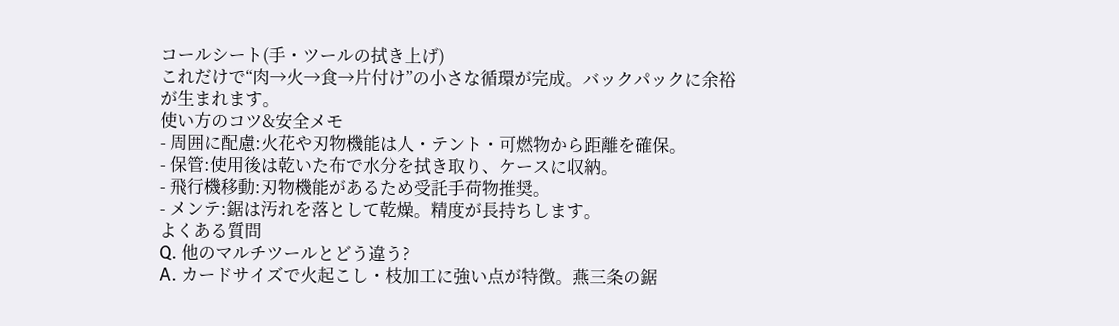コールシート(手・ツールの拭き上げ)
これだけで“肉→火→食→片付け”の小さな循環が完成。バックパックに余裕が生まれます。
使い方のコツ&安全メモ
- 周囲に配慮:火花や刃物機能は人・テント・可燃物から距離を確保。
- 保管:使用後は乾いた布で水分を拭き取り、ケースに収納。
- 飛行機移動:刃物機能があるため受託手荷物推奨。
- メンテ:鋸は汚れを落として乾燥。精度が長持ちします。
よくある質問
Q. 他のマルチツールとどう違う?
A. カードサイズで火起こし・枝加工に強い点が特徴。燕三条の鋸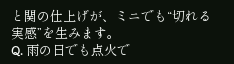と関の仕上げが、ミニでも“切れる実感”を生みます。
Q. 雨の日でも点火で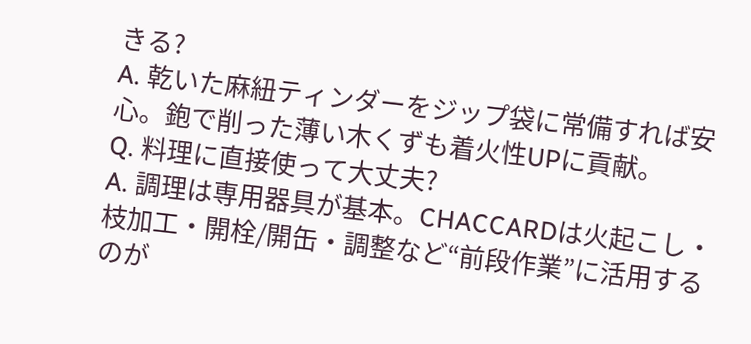きる?
A. 乾いた麻紐ティンダーをジップ袋に常備すれば安心。鉋で削った薄い木くずも着火性UPに貢献。
Q. 料理に直接使って大丈夫?
A. 調理は専用器具が基本。CHACCARDは火起こし・枝加工・開栓/開缶・調整など“前段作業”に活用するのが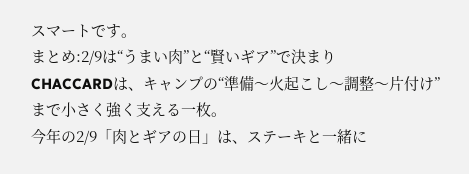スマートです。
まとめ:2/9は“うまい肉”と“賢いギア”で決まり
CHACCARDは、キャンプの“準備〜火起こし〜調整〜片付け”まで小さく強く支える一枚。
今年の2/9「肉とギアの日」は、ステーキと一緒に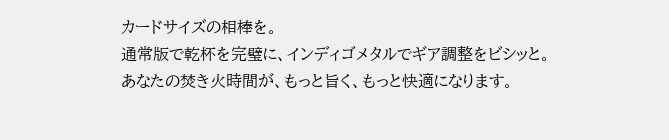カードサイズの相棒を。
通常版で乾杯を完璧に、インディゴメタルでギア調整をビシッと。
あなたの焚き火時間が、もっと旨く、もっと快適になります。